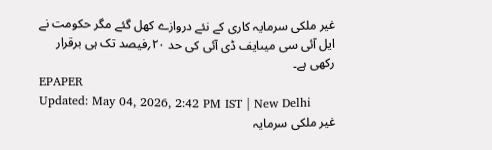غیر ملکی سرمایہ کاری کے نئے دروازے کھل گئے مگر حکومت نے ایل آئی سی میںایف ڈی آئی کی حد ۲۰؍فیصد تک ہی برقرار رکھی ہے۔
EPAPER
Updated: May 04, 2026, 2:42 PM IST | New Delhi
غیر ملکی سرمایہ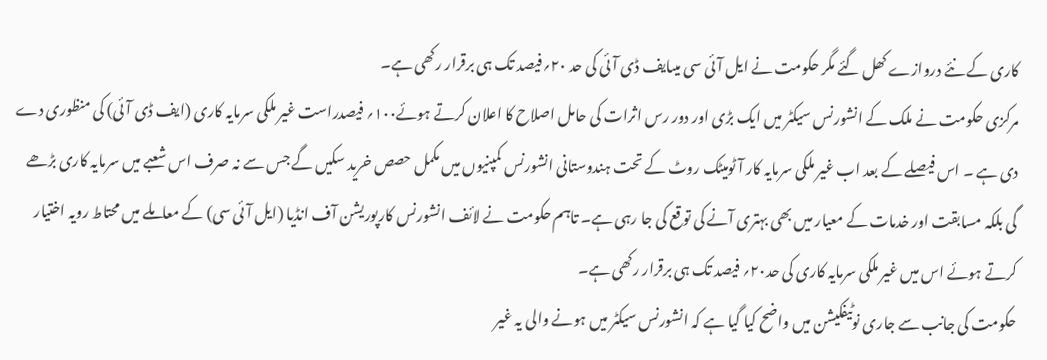کاری کے نئے دروازے کھل گئے مگر حکومت نے ایل آئی سی میںایف ڈی آئی کی حد ۲۰؍فیصد تک ہی برقرار رکھی ہے۔
مرکزی حکومت نے ملک کے انشورنس سیکٹر میں ایک بڑی اور دور رس اثرات کی حامل اصلاح کا اعلان کرتے ہوئے۱۰۰؍ فیصدراست غیر ملکی سرمایہ کاری (ایف ڈی آئی) کی منظوری دے دی ہے ۔ اس فیصلے کے بعد اب غیر ملکی سرمایہ کار آٹومیٹک روٹ کے تحت ہندوستانی انشورنس کمپنیوں میں مکمل حصص خرید سکیں گے جس سے نہ صرف اس شعبے میں سرمایہ کاری بڑھے گی بلکہ مسابقت اور خدمات کے معیار میں بھی بہتری آنے کی توقع کی جا رہی ہے۔ تاہم حکومت نے لائف انشورنس کارپوریشن آف انڈیا (ایل آئی سی) کے معاملے میں محتاط رویہ اختیار کرتے ہوئے اس میں غیر ملکی سرمایہ کاری کی حد۲۰؍ فیصد تک ہی برقرار رکھی ہے۔
حکومت کی جانب سے جاری نوٹیفکیشن میں واضح کیا گیا ہے کہ انشورنس سیکٹر میں ہونے والی یہ غیر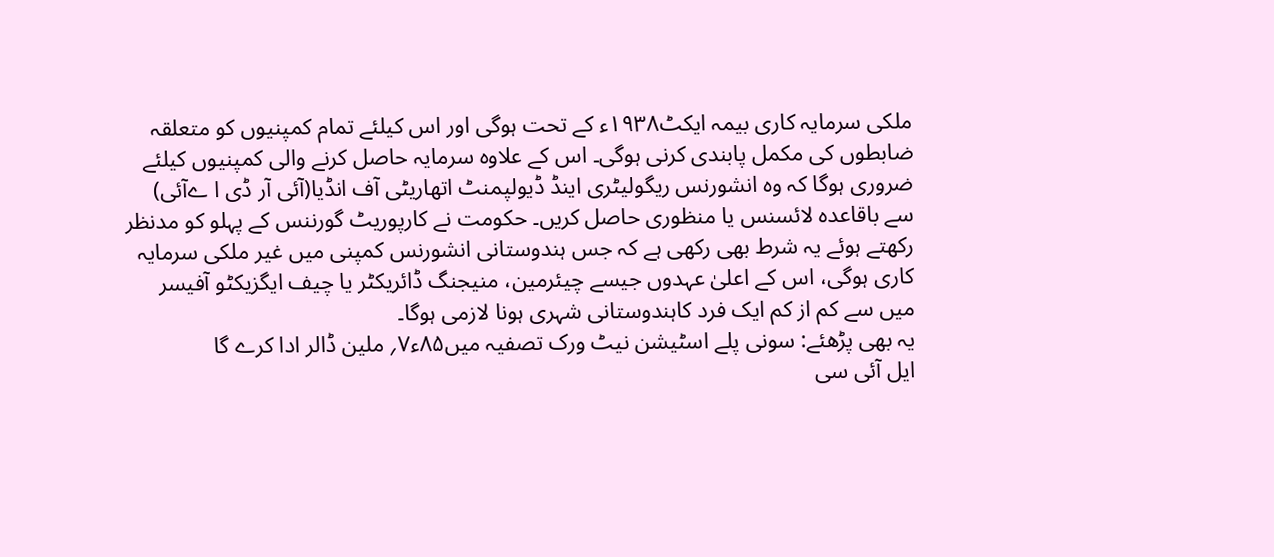ملکی سرمایہ کاری بیمہ ایکٹ۱۹۳۸ء کے تحت ہوگی اور اس کیلئے تمام کمپنیوں کو متعلقہ ضابطوں کی مکمل پابندی کرنی ہوگی۔ اس کے علاوہ سرمایہ حاصل کرنے والی کمپنیوں کیلئے ضروری ہوگا کہ وہ انشورنس ریگولیٹری اینڈ ڈیولپمنٹ اتھاریٹی آف انڈیا(آئی آر ڈی ا ےآئی) سے باقاعدہ لائسنس یا منظوری حاصل کریں۔ حکومت نے کارپوریٹ گورننس کے پہلو کو مدنظر رکھتے ہوئے یہ شرط بھی رکھی ہے کہ جس ہندوستانی انشورنس کمپنی میں غیر ملکی سرمایہ کاری ہوگی، اس کے اعلیٰ عہدوں جیسے چیئرمین، منیجنگ ڈائریکٹر یا چیف ایگزیکٹو آفیسر میں سے کم از کم ایک فرد کاہندوستانی شہری ہونا لازمی ہوگا۔
یہ بھی پڑھئے: سونی پلے اسٹیشن نیٹ ورک تصفیہ میں۸۵ء۷؍ ملین ڈالر ادا کرے گا
ایل آئی سی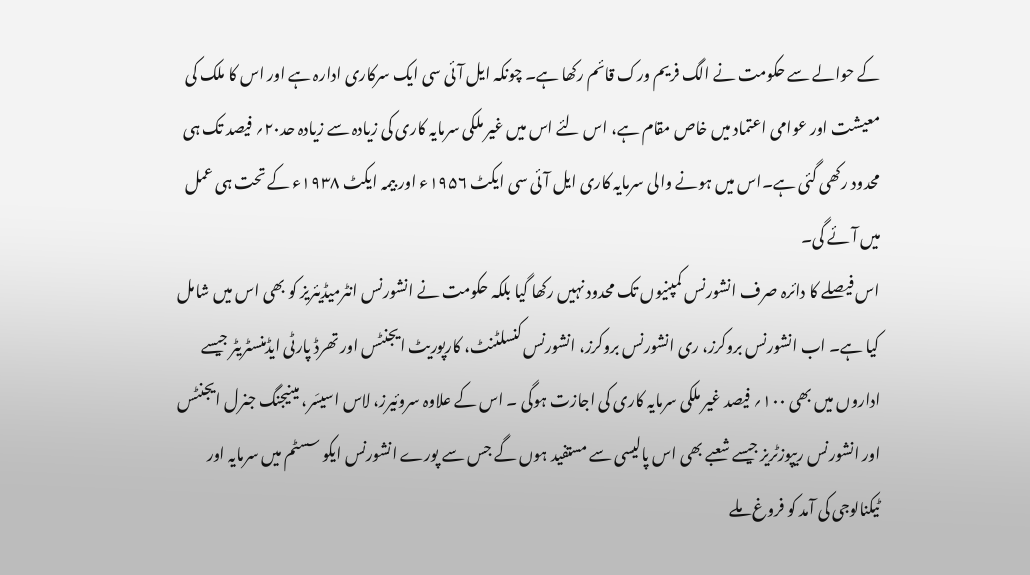کے حوالے سے حکومت نے الگ فریم ورک قائم رکھا ہے۔ چونکہ ایل آئی سی ایک سرکاری ادارہ ہے اور اس کا ملک کی معیشت اور عوامی اعتماد میں خاص مقام ہے، اس لئے اس میں غیر ملکی سرمایہ کاری کی زیادہ سے زیادہ حد۲۰؍ فیصد تک ہی محدود رکھی گئی ہے۔اس میں ہونے والی سرمایہ کاری ایل آئی سی ایکٹ ۱۹۵۶ء اور بیمہ ایکٹ ۱۹۳۸ء کے تحت ہی عمل میں آئے گی۔
اس فیصلے کا دائرہ صرف انشورنس کمپنیوں تک محدود نہیں رکھا گیا بلکہ حکومت نے انشورنس انٹرمیڈیئریز کو بھی اس میں شامل کیا ہے۔ اب انشورنس بروکرز، ری انشورنس بروکرز، انشورنس کنسلٹنٹ، کارپوریٹ ایجنٹس اور تھرڈ پارٹی ایڈمنسٹریٹر جیسے اداروں میں بھی ۱۰۰؍ فیصد غیر ملکی سرمایہ کاری کی اجازت ہوگی ۔ اس کے علاوہ سروئیرز، لاس اسیسَر، مینیجنگ جنرل ایجنٹس اور انشورنس ریپوزٹریز جیسے شعبے بھی اس پالیسی سے مستفید ہوں گے جس سے پورے انشورنس ایکو سسٹم میں سرمایہ اور ٹیکنالوجی کی آمد کو فروغ ملے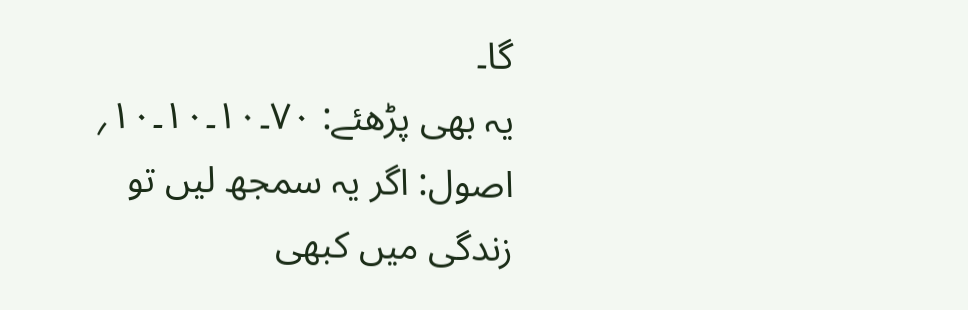گا۔
یہ بھی پڑھئے: ۷۰۔۱۰۔۱۰۔۱۰؍ اصول: اگر یہ سمجھ لیں تو زندگی میں کبھی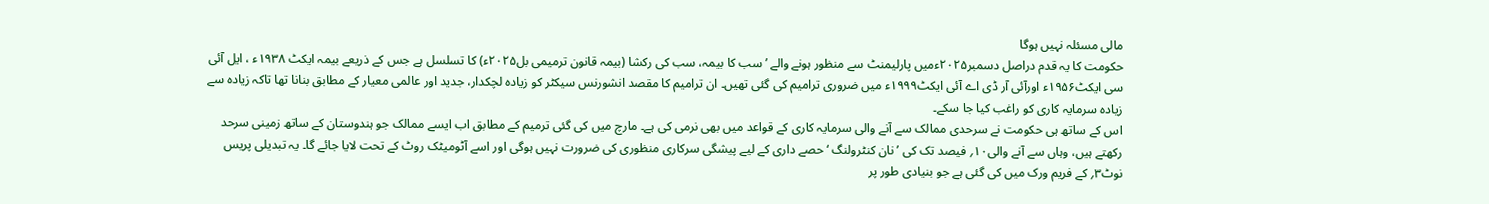مالی مسئلہ نہیں ہوگا
حکومت کا یہ قدم دراصل دسمبر۲۰۲۵ءمیں پارلیمنٹ سے منظور ہونے والے ’سب کا بیمہ، سب کی رکشا (بیمہ قانون ترمیمی بل۲۰۲۵ء) کا تسلسل ہے جس کے ذریعے بیمہ ایکٹ ۱۹۳۸ء ، ایل آئی سی ایکٹ۱۹۵۶ء اورآئی آر ڈی اے آئی ایکٹ۱۹۹۹ء میں ضروری ترامیم کی گئی تھیں۔ ان ترامیم کا مقصد انشورنس سیکٹر کو زیادہ لچکدار، جدید اور عالمی معیار کے مطابق بنانا تھا تاکہ زیادہ سے زیادہ سرمایہ کاری کو راغب کیا جا سکے۔
اس کے ساتھ ہی حکومت نے سرحدی ممالک سے آنے والی سرمایہ کاری کے قواعد میں بھی نرمی کی ہے۔ مارچ میں کی گئی ترمیم کے مطابق اب ایسے ممالک جو ہندوستان کے ساتھ زمینی سرحد رکھتے ہیں، وہاں سے آنے والی۱۰؍ فیصد تک کی ’نان کنٹرولنگ ‘حصے داری کے لیے پیشگی سرکاری منظوری کی ضرورت نہیں ہوگی اور اسے آٹومیٹک روٹ کے تحت لایا جائے گا۔ یہ تبدیلی پریس نوٹ۳؍ کے فریم ورک میں کی گئی ہے جو بنیادی طور پر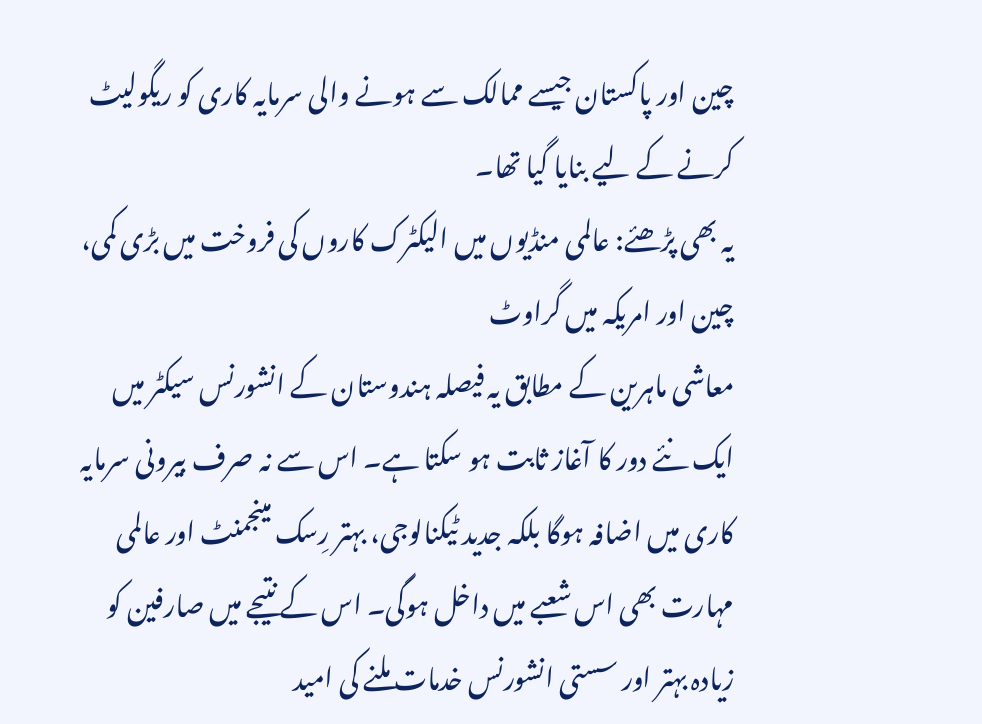چین اور پاکستان جیسے ممالک سے ہونے والی سرمایہ کاری کو ریگولیٹ کرنے کے لیے بنایا گیا تھا۔
یہ بھی پڑھئے: عالمی منڈیوں میں الیکٹرک کاروں کی فروخت میں بڑی کمی، چین اور امریکہ میں گراوٹ
معاشی ماہرین کے مطابق یہ فیصلہ ہندوستان کے انشورنس سیکٹر میں ایک نئے دور کا آغاز ثابت ہو سکتا ہے۔ اس سے نہ صرف بیرونی سرمایہ کاری میں اضافہ ہوگا بلکہ جدید ٹیکنالوجی، بہتر رِسک مینجمنٹ اور عالمی مہارت بھی اس شعبے میں داخل ہوگی۔ اس کے نتیجے میں صارفین کو زیادہ بہتر اور سستی انشورنس خدمات ملنے کی امید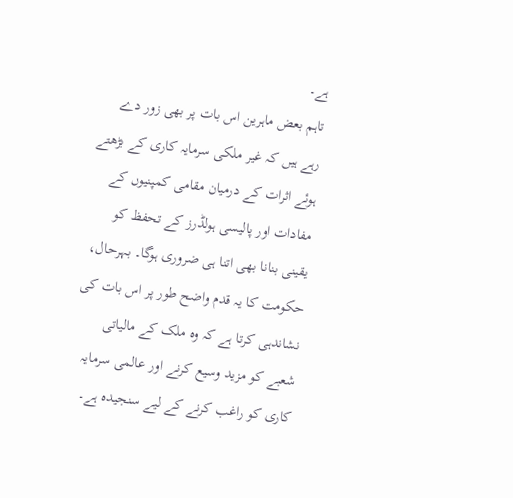ہے۔
تاہم بعض ماہرین اس بات پر بھی زور دے رہے ہیں کہ غیر ملکی سرمایہ کاری کے بڑھتے ہوئے اثرات کے درمیان مقامی کمپنیوں کے مفادات اور پالیسی ہولڈرز کے تحفظ کو یقینی بنانا بھی اتنا ہی ضروری ہوگا۔ بہرحال، حکومت کا یہ قدم واضح طور پر اس بات کی نشاندہی کرتا ہے کہ وہ ملک کے مالیاتی شعبے کو مزید وسیع کرنے اور عالمی سرمایہ کاری کو راغب کرنے کے لیے سنجیدہ ہے۔